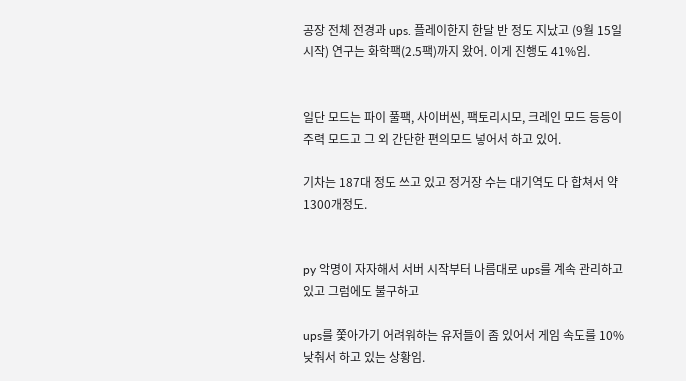공장 전체 전경과 ups. 플레이한지 한달 반 정도 지났고 (9월 15일 시작) 연구는 화학팩(2.5팩)까지 왔어. 이게 진행도 41%임.


일단 모드는 파이 풀팩, 사이버씬, 팩토리시모, 크레인 모드 등등이 주력 모드고 그 외 간단한 편의모드 넣어서 하고 있어.

기차는 187대 정도 쓰고 있고 정거장 수는 대기역도 다 합쳐서 약 1300개정도.


py 악명이 자자해서 서버 시작부터 나름대로 ups를 계속 관리하고 있고 그럼에도 불구하고

ups를 쫓아가기 어려워하는 유저들이 좀 있어서 게임 속도를 10% 낮춰서 하고 있는 상황임.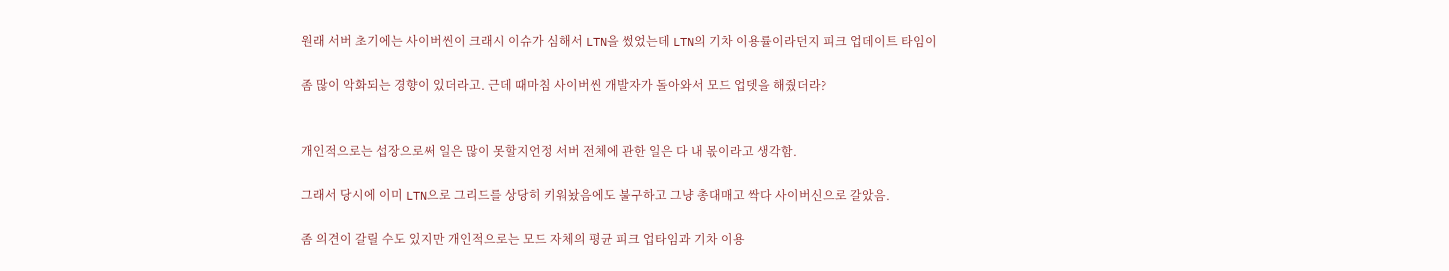원래 서버 초기에는 사이버씬이 크래시 이슈가 심해서 LTN을 썼었는데 LTN의 기차 이용률이라던지 피크 업데이트 타임이

좀 많이 악화되는 경향이 있더라고. 근데 때마침 사이버씬 개발자가 돌아와서 모드 업뎃을 해줬더라?


개인적으로는 섭장으로써 일은 많이 못할지언정 서버 전체에 관한 일은 다 내 몫이라고 생각함.

그래서 당시에 이미 LTN으로 그리드를 상당히 키워놨음에도 불구하고 그냥 총대매고 싹다 사이버신으로 갈았음.

좀 의견이 갈릴 수도 있지만 개인적으로는 모드 자체의 평균 피크 업타임과 기차 이용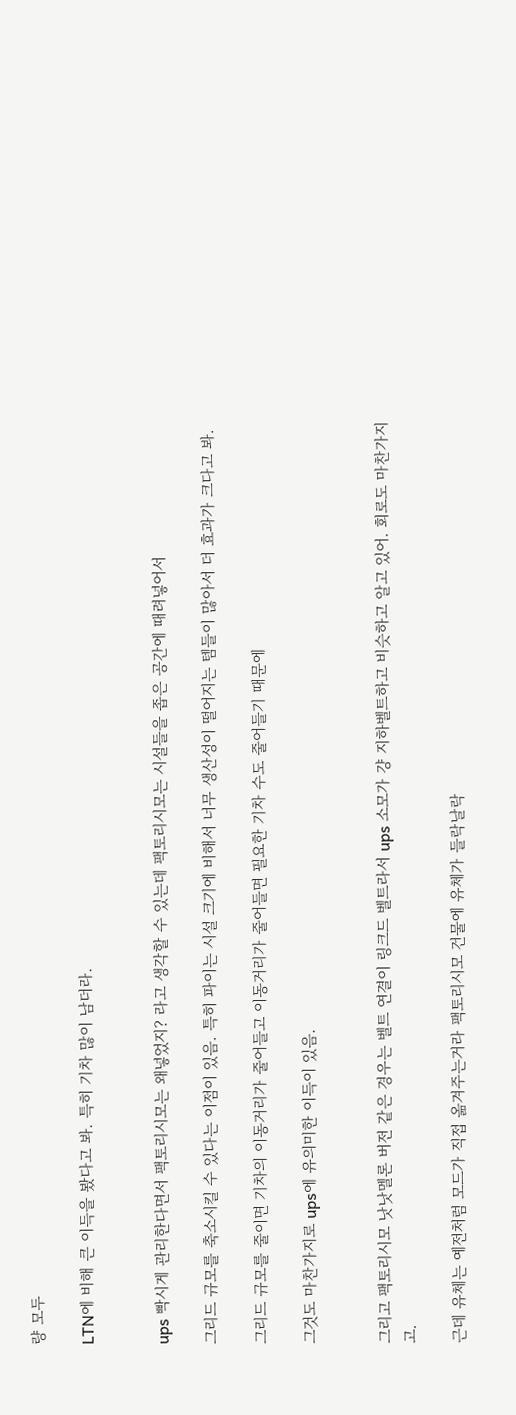량 모두

LTN에 비해 큰 이득을 봤다고 봐. 특히 기차 많이 남더라.


ups 빡시게 관리한다면서 팩토리시모는 왜넣었지? 라고 생각할 수 있는데 팩토리시모는 시설들을 좁은 공간에 때려넣어서

그리드 규모를 축소시킬 수 있다는 이점이 있음. 특히 파이는 시설 크기에 비해서 너무 생산성이 떨어지는 템들이 많아서 더 효과가 크다고 봐.

그리드 규모를 줄이면 기차의 이동거리가 줄어들고 이동거리가 줄어들면 필요한 기차 수도 줄어들기 때문에

그것도 마찬가지로 ups에 유의미한 이득이 있음.


그리고 팩토리시모 낫낫멜론 버전 같은 경우는 벨트 연결이 링크드 벨트라서 ups 소모가 걍 지하벨트하고 비슷하고 알고 있어. 회로도 마찬가지고.

근데 유체는 예전처럼 모드가 직접 옮겨주는거라 팩토리시모 건물에 유체가 들락날락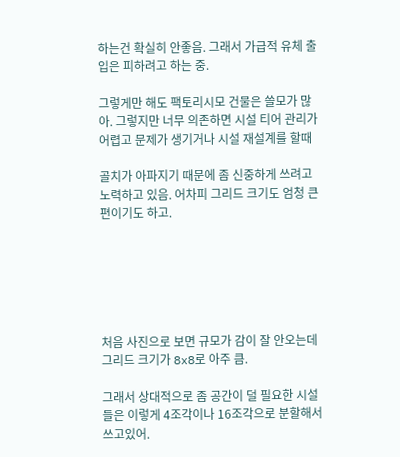하는건 확실히 안좋음. 그래서 가급적 유체 출입은 피하려고 하는 중.

그렇게만 해도 팩토리시모 건물은 쓸모가 많아. 그렇지만 너무 의존하면 시설 티어 관리가 어렵고 문제가 생기거나 시설 재설계를 할때

골치가 아파지기 때문에 좀 신중하게 쓰려고 노력하고 있음. 어차피 그리드 크기도 엄청 큰 편이기도 하고.






처음 사진으로 보면 규모가 감이 잘 안오는데 그리드 크기가 8x8로 아주 큼.

그래서 상대적으로 좀 공간이 덜 필요한 시설들은 이렇게 4조각이나 16조각으로 분할해서 쓰고있어.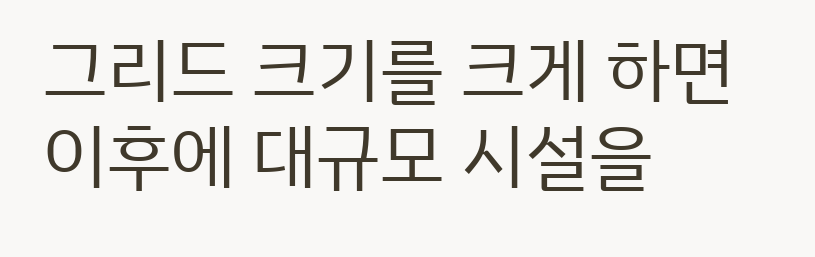그리드 크기를 크게 하면 이후에 대규모 시설을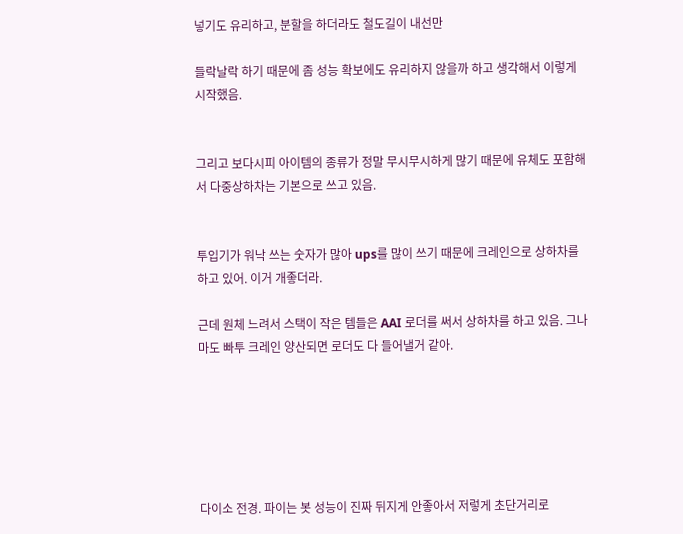넣기도 유리하고, 분할을 하더라도 철도길이 내선만

들락날락 하기 때문에 좀 성능 확보에도 유리하지 않을까 하고 생각해서 이렇게 시작했음.


그리고 보다시피 아이템의 종류가 정말 무시무시하게 많기 때문에 유체도 포함해서 다중상하차는 기본으로 쓰고 있음.


투입기가 워낙 쓰는 숫자가 많아 ups를 많이 쓰기 때문에 크레인으로 상하차를 하고 있어. 이거 개좋더라.

근데 원체 느려서 스택이 작은 템들은 AAI 로더를 써서 상하차를 하고 있음. 그나마도 빠투 크레인 양산되면 로더도 다 들어낼거 같아.






다이소 전경. 파이는 봇 성능이 진짜 뒤지게 안좋아서 저렇게 초단거리로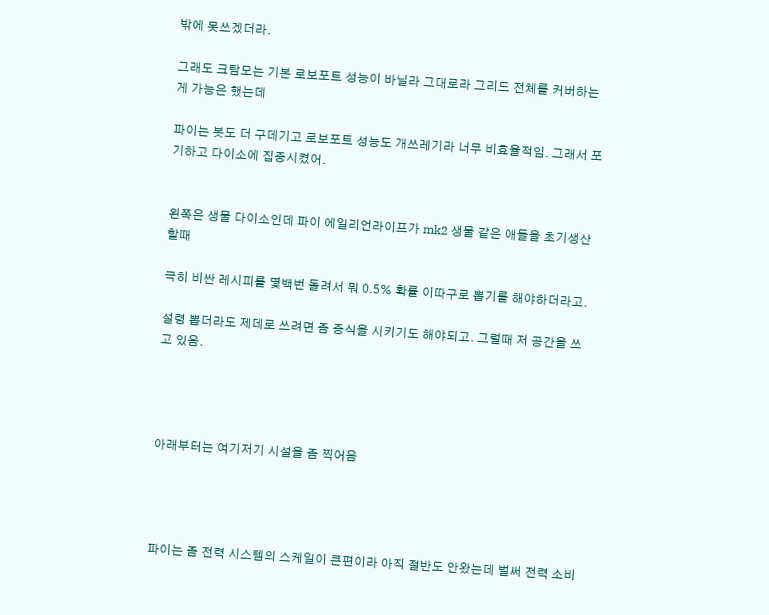밖에 못쓰겠더라.

그래도 크탐모는 기본 로보포트 성능이 바닐라 그대로라 그리드 전체를 커버하는게 가능은 했는데

파이는 봇도 더 구데기고 로보포트 성능도 개쓰레기라 너무 비효율적임. 그래서 포기하고 다이소에 집중시켰어.


왼쪽은 생물 다이소인데 파이 에일리언라이프가 mk2 생물 같은 애들을 초기생산할때

극히 비싼 레시피를 몇백번 돌려서 뭐 0.5% 확률 이따구로 뽑기를 해야하더라고.

설령 뽑더라도 제데로 쓰려면 좀 증식을 시키기도 해야되고. 그럴때 저 공간을 쓰고 있음.




아래부터는 여기저기 시설을 좀 찍어음




파이는 좀 전력 시스템의 스케일이 큰편이라 아직 절반도 안왔는데 벌써 전력 소비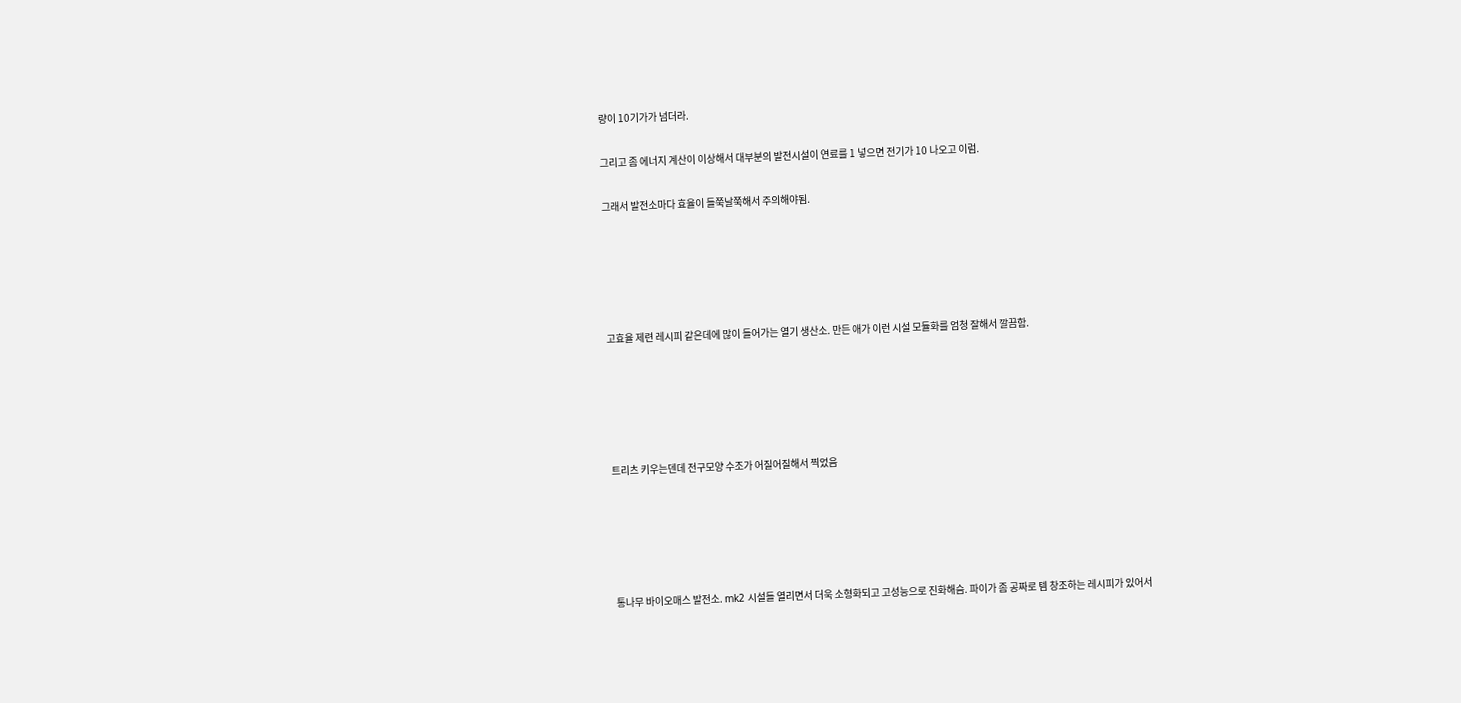량이 10기가가 넘더라.

그리고 좀 에너지 계산이 이상해서 대부분의 발전시설이 연료를 1 넣으면 전기가 10 나오고 이럼.

그래서 발전소마다 효율이 들쭉날쭉해서 주의해야됨.





고효율 제련 레시피 같은데에 많이 들어가는 열기 생산소. 만든 애가 이런 시설 모듈화를 엄청 잘해서 깔끔함.





트리츠 키우는덴데 전구모양 수조가 어질어질해서 찍었음





통나무 바이오매스 발전소. mk2 시설들 열리면서 더욱 소형화되고 고성능으로 진화해슴. 파이가 좀 공짜로 템 창조하는 레시피가 있어서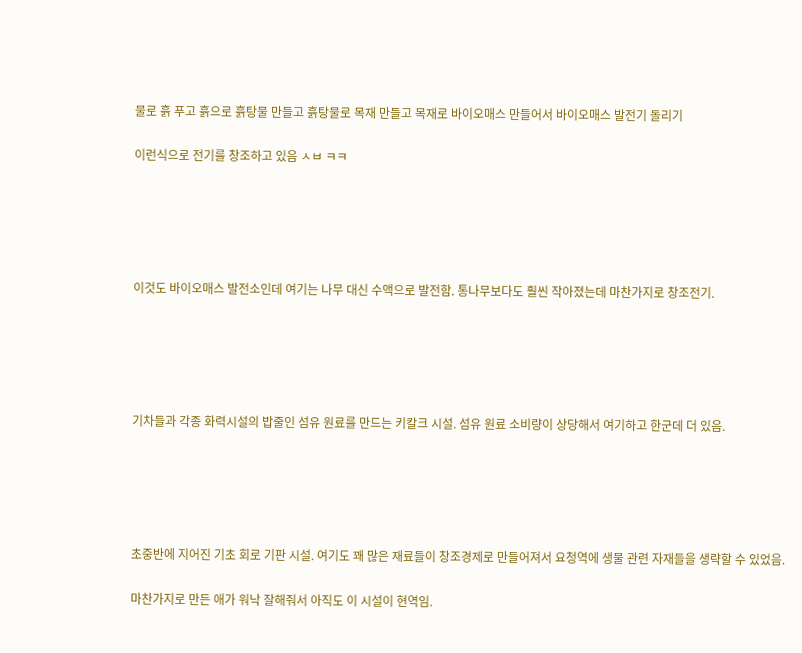물로 흙 푸고 흙으로 흙탕물 만들고 흙탕물로 목재 만들고 목재로 바이오매스 만들어서 바이오매스 발전기 돌리기

이런식으로 전기를 창조하고 있음 ㅅㅂ ㅋㅋ





이것도 바이오매스 발전소인데 여기는 나무 대신 수액으로 발전함. 통나무보다도 훨씬 작아졌는데 마찬가지로 창조전기.





기차들과 각종 화력시설의 밥줄인 섬유 원료를 만드는 키칼크 시설. 섬유 원료 소비량이 상당해서 여기하고 한군데 더 있음.





초중반에 지어진 기초 회로 기판 시설. 여기도 꽤 많은 재료들이 창조경제로 만들어져서 요청역에 생물 관련 자재들을 생략할 수 있었음.

마찬가지로 만든 애가 워낙 잘해줘서 아직도 이 시설이 현역임.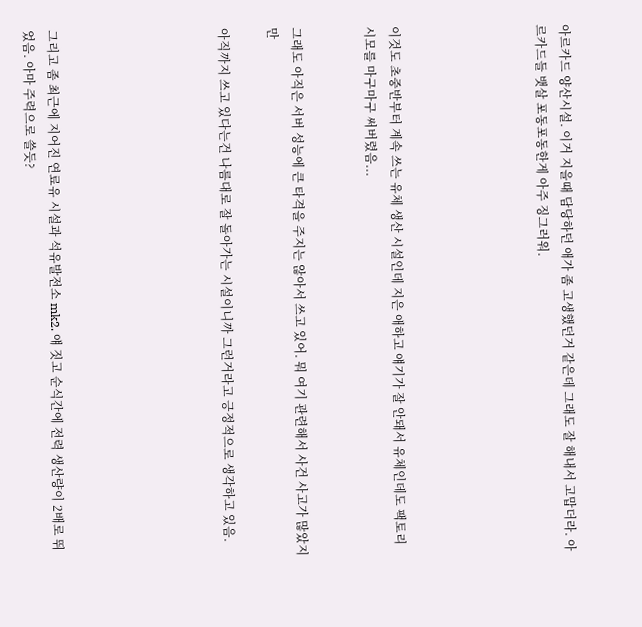아르카드 양산시설. 이거 지을때 담당하던 애가 좀 고생했던거 같은데 그래도 잘 해내서 고맙더라. 아르카드들 뱃살 포동포동한게 아주 징그러워.





이것도 초중반부터 계속 쓰는 유체 생산 시설인데 지은 애하고 얘기가 잘 안돼서 유체인데도 팩토리시모를 마구마구 써버렸음...


그래도 아직은 서버 성능에 큰 타격을 주지는 않아서 쓰고 있어. 뭐 여기 관련해서 사건 사고가 많았지만

아직까지 쓰고 있다는건 나름대로 잘 돌아가는 시설이니까 그런거라고 긍정적으로 생각하고 있음.






그리고 좀 최근에 지어진 연료유 시설과 석유발전소 mk2. 얘 짓고 순식간에 전력 생산량이 2배로 뛰었음. 아마 주력으로 쓸듯?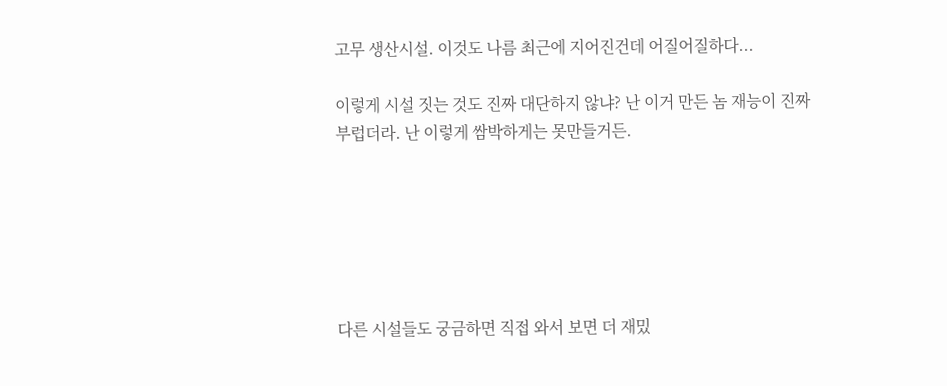고무 생산시설. 이것도 나름 최근에 지어진건데 어질어질하다...

이렇게 시설 짓는 것도 진짜 대단하지 않냐? 난 이거 만든 놈 재능이 진짜 부럽더라. 난 이렇게 쌈박하게는 못만들거든.






다른 시설들도 궁금하면 직접 와서 보면 더 재밌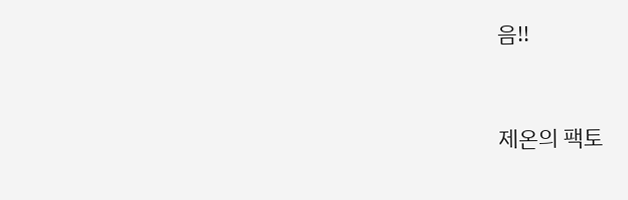음!!


제온의 팩토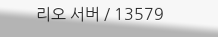리오 서버 / 13579